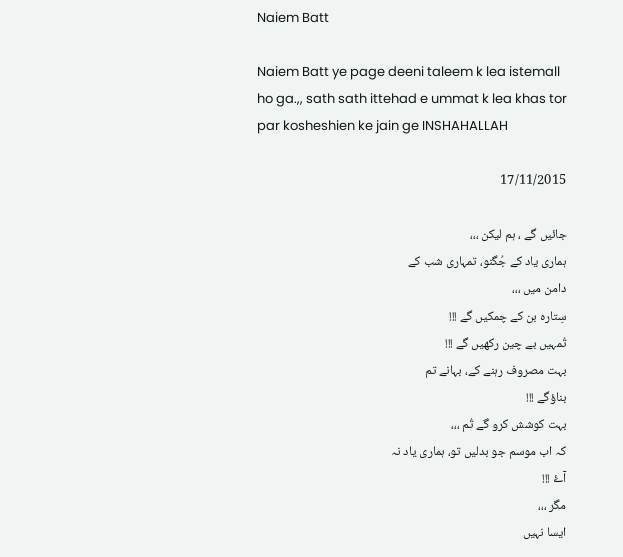Naiem Batt

Naiem Batt ye page deeni taleem k lea istemall ho ga.,, sath sath ittehad e ummat k lea khas tor par kosheshien ke jain ge INSHAHALLAH

17/11/2015

جائیں گے ، ہم لیکن ،،،
ہماری یاد کے جُگنو، تمہاری شب کے
دامن میں ،،،
سِتارہ بن کے چمکیں گے !!!
تُمہیں بے چین رکھیں گے !!!
بہت مصروف رہنے کے، بہانے تم
بناؤگے !!!
بہت کوشش کرو گے تُم ،،،
کہ اب موسم جو بدلیں تو، ہماری یاد نہ
آۓ !!!
مگر ،،،
ایسا نہیں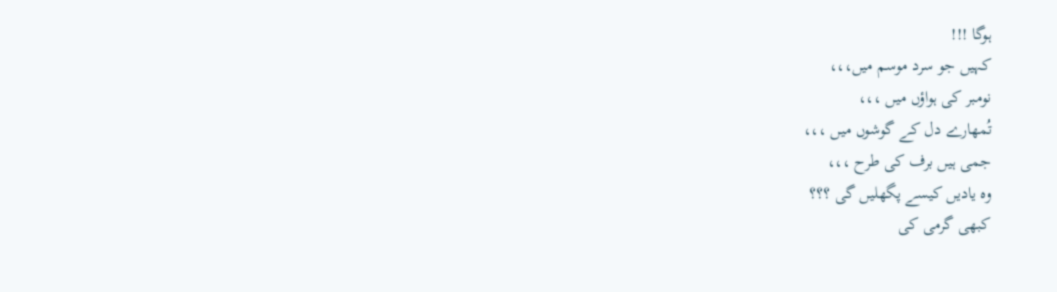ہوگا !!!
کہیں جو سرد موسم میں،،،
نومبر کی ہواؤں میں ،،،
تُمھارے دل کے گوشوں میں ،،،
جمی ہیں برف کی طرح ،،،
وہ یادیں کیسے پگھلیں گی ؟؟؟
کبھی گرمی کی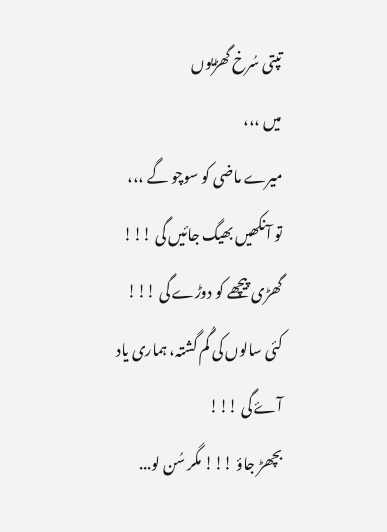تپتی سُرخ گھڑیوں
میں ،،،
میرے ماضی کو سوچو گے ،،،
تو آنکھیں بھیگ جائیں گی !!!
گھڑی پیچھے کو دوڑے گی !!!
کئی سالوں کی گُم گشتہ، ہماری یاد
آۓ گی !!!
بچھڑ جاؤ !!! مگر سُن لو...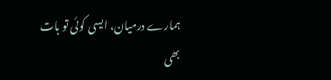ہمارے درمیان، ایسی کوئی تو بات
بھی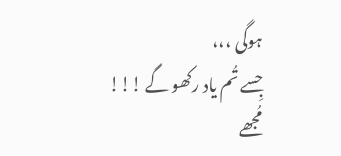ہوگی ،،،
جِسے تُم یاد رکھو گے !!!
مُجھے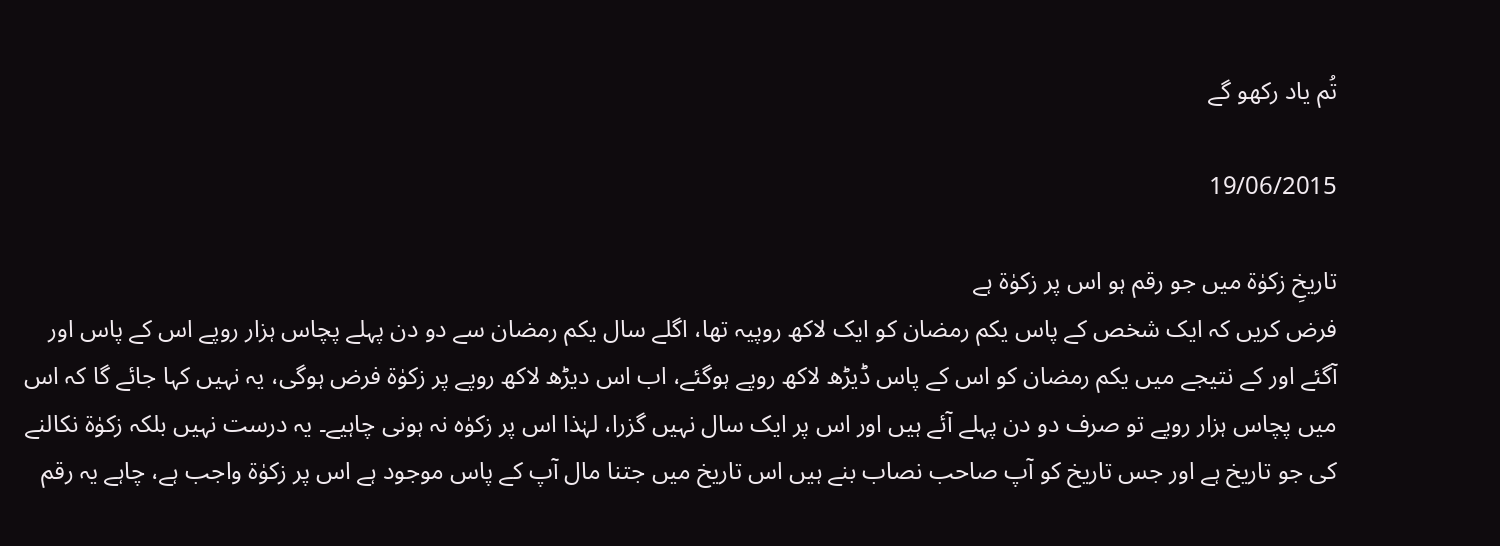تُم یاد رکھو گے

19/06/2015

تاریخِ زکوٰۃ میں جو رقم ہو اس پر زکوٰۃ ہے
فرض کریں کہ ایک شخص کے پاس یکم رمضان کو ایک لاکھ روپیہ تھا، اگلے سال یکم رمضان سے دو دن پہلے پچاس ہزار روپے اس کے پاس اور آگئے اور کے نتیجے میں یکم رمضان کو اس کے پاس ڈیڑھ لاکھ روپے ہوگئے، اب اس دیڑھ لاکھ روپے پر زکوٰۃ فرض ہوگی، یہ نہیں کہا جائے گا کہ اس میں پچاس ہزار روپے تو صرف دو دن پہلے آئے ہیں اور اس پر ایک سال نہیں گزرا، لہٰذا اس پر زکوٰہ نہ ہونی چاہیے۔ یہ درست نہیں بلکہ زکوٰۃ نکالنے کی جو تاریخ ہے اور جس تاریخ کو آپ صاحب نصاب بنے ہیں اس تاریخ میں جتنا مال آپ کے پاس موجود ہے اس پر زکوٰۃ واجب ہے، چاہے یہ رقم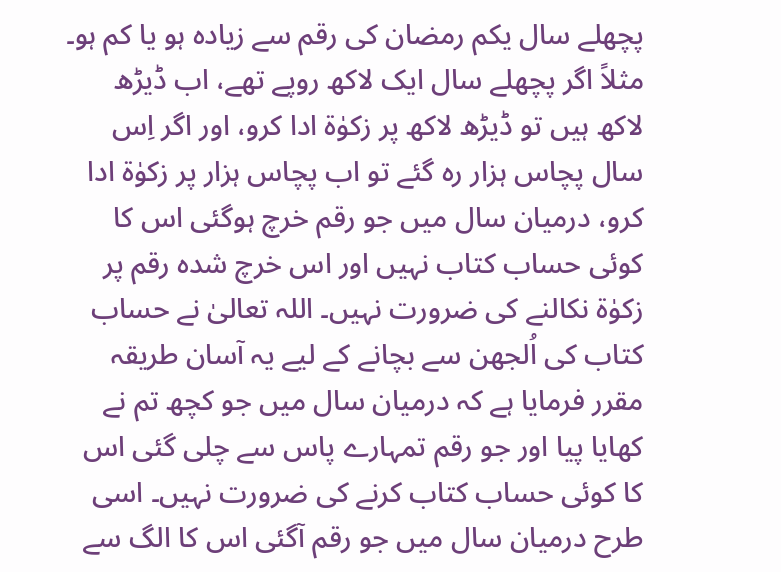پچھلے سال یکم رمضان کی رقم سے زیادہ ہو یا کم ہو۔ مثلاً اگر پچھلے سال ایک لاکھ روپے تھے، اب ڈیڑھ لاکھ ہیں تو ڈیڑھ لاکھ پر زکوٰۃ ادا کرو، اور اگر اِس سال پچاس ہزار رہ گئے تو اب پچاس ہزار پر زکوٰۃ ادا کرو، درمیان سال میں جو رقم خرچ ہوگئی اس کا کوئی حساب کتاب نہیں اور اس خرچ شدہ رقم پر زکوٰۃ نکالنے کی ضرورت نہیں۔ اللہ تعالیٰ نے حساب کتاب کی اُلجھن سے بچانے کے لیے یہ آسان طریقہ مقرر فرمایا ہے کہ درمیان سال میں جو کچھ تم نے کھایا پیا اور جو رقم تمہارے پاس سے چلی گئی اس کا کوئی حساب کتاب کرنے کی ضرورت نہیں۔ اسی طرح درمیان سال میں جو رقم آگئی اس کا الگ سے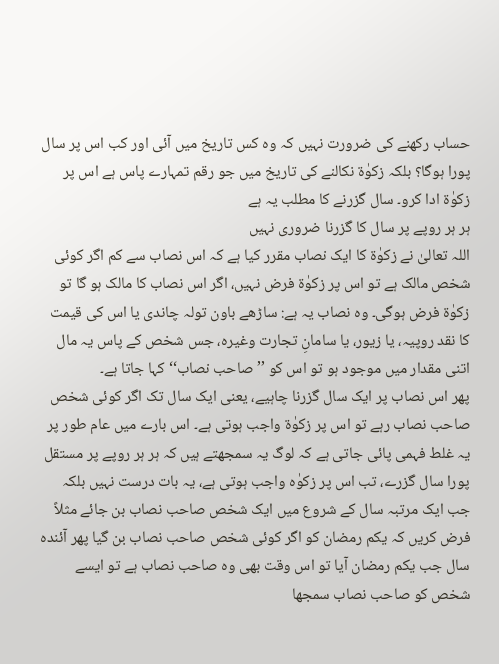حساب رکھنے کی ضرورت نہیں کہ وہ کس تاریخ میں آئی اور کب اس پر سال پورا ہوگا؟ بلکہ زکوٰۃ نکالنے کی تاریخ میں جو رقم تمہارے پاس ہے اس پر زکوٰۃ ادا کرو۔ سال گزرنے کا مطلب یہ ہے
ہر ہر روپے پر سال کا گزرنا ضروری نہیں
اللہ تعالیٰ نے زکوٰۃ کا ایک نصاب مقرر کیا ہے کہ اس نصاب سے کم اگر کوئی شخص مالک ہے تو اس پر زکوٰۃ فرض نہیں، اگر اس نصاب کا مالک ہو گا تو زکوٰۃ فرض ہوگی۔ وہ نصاب یہ ہے: ساڑھے باون تولہ چاندی یا اس کی قیمت کا نقد روپیہ، یا زیور، یا سامانِ تجارت وغیرہ، جس شخص کے پاس یہ مال اتنی مقدار میں موجود ہو تو اس کو ’’صاحب نصاب‘‘ کہا جاتا ہے۔
پھر اس نصاب پر ایک سال گزرنا چاہیے، یعنی ایک سال تک اگر کوئی شخص صاحب نصاب رہے تو اس پر زکوٰۃ واجب ہوتی ہے۔ اس بارے میں عام طور پر یہ غلط فہمی پائی جاتی ہے کہ لوگ یہ سمجھتے ہیں کہ ہر ہر روپے پر مستقل پورا سال گزرے، تب اس پر زکوٰہ واجب ہوتی ہے، یہ بات درست نہیں بلکہ جب ایک مرتبہ سال کے شروع میں ایک شخص صاحب نصاب بن جائے مثلاً فرض کریں کہ یکم رمضان کو اگر کوئی شخص صاحب نصاب بن گیا پھر آئندہ سال جب یکم رمضان آیا تو اس وقت بھی وہ صاحب نصاب ہے تو ایسے شخص کو صاحب نصاب سمجھا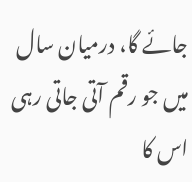جائے گا، درمیان سال میں جو رقم آتی جاتی رہی اس کا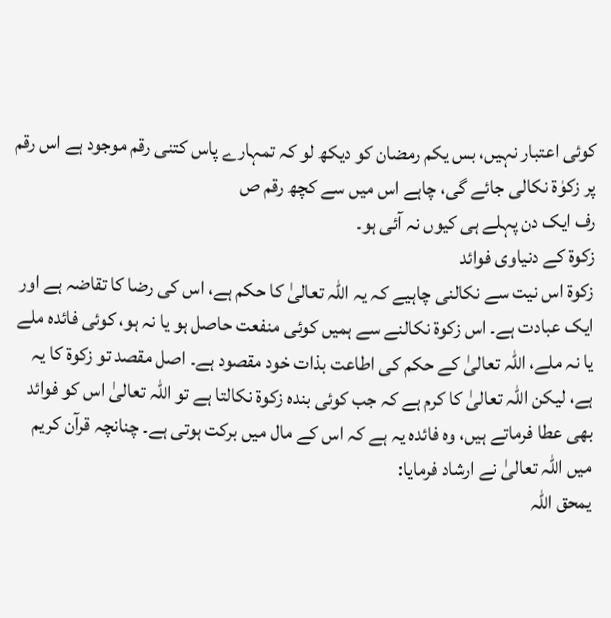کوئی اعتبار نہیں، بس یکم رمضان کو دیکھ لو کہ تمہارے پاس کتنی رقم موجود ہے اس رقم پر زکوٰۃ نکالی جائے گی، چاہے اس میں سے کچھ رقم ص
رف ایک دن پہلے ہی کیوں نہ آئی ہو۔
زکوۃ کے دنیاوی فوائد
زکوۃ اس نیت سے نکالنی چاہیے کہ یہ اللہ تعالیٰ کا حکم ہے، اس کی رضا کا تقاضہ ہے اور ایک عبادت ہے۔ اس زکوۃ نکالنے سے ہمیں کوئی منفعت حاصل ہو یا نہ ہو، کوئی فائدہ ملے یا نہ ملے، اللہ تعالیٰ کے حکم کی اطاعت بذات خود مقصود ہے۔ اصل مقصد تو زکوۃ کا یہ ہے، لیکن اللہ تعالیٰ کا کرم ہے کہ جب کوئی بندہ زکوۃ نکالتا ہے تو اللہ تعالیٰ اس کو فوائد بھی عطا فرماتے ہیں، وہ فائدہ یہ ہے کہ اس کے مال میں برکت ہوتی ہے۔ چنانچہ قرآن کریم میں اللہ تعالیٰ نے ارشاد فرمایا:
یمحق اللہ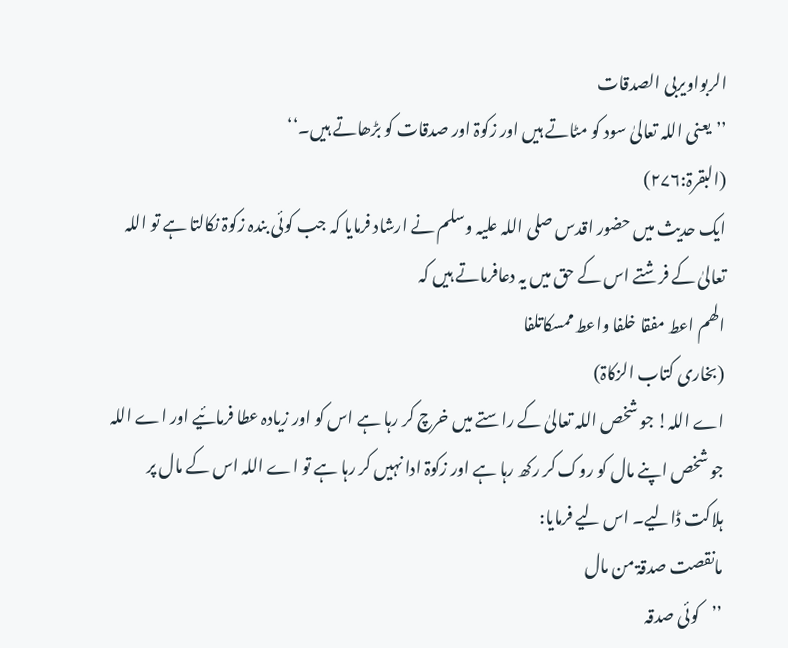الربواویربی الصدقات
’’یعنی اللہ تعالیٰ سود کو مٹاتے ہیں اور زکوۃ اور صدقات کو بڑھاتے ہیں۔‘‘
(البقرۃ:۲۷۶)
ایک حدیث میں حضور اقدس صلی اللہ علیہ وسلم نے ارشاد فرمایا کہ جب کوئی بندہ زکوۃ نکالتا ہے تو اللہ تعالیٰ کے فرشتے اس کے حق میں یہ دعافرماتے ہیں کہ
الھم اعط مفقا خلفا واعط ممسکاتلفا
(بخاری کتاب الزکاۃ)
اے اللہ! جو شخص اللہ تعالیٰ کے راستے میں خرچ کر رہا ہے اس کو اور زیادہ عطا فرمائیے اور اے اللہ جو شخص اپنے مال کو روک کر رکھ رہا ہے اور زکوۃ ادا نہیں کر رہا ہے تو اے اللہ اس کے مال پر ہلاکت ڈالیے۔ اس لیے فرمایا:
مانقصت صدقۃ من مال
’’کوئی صدقہ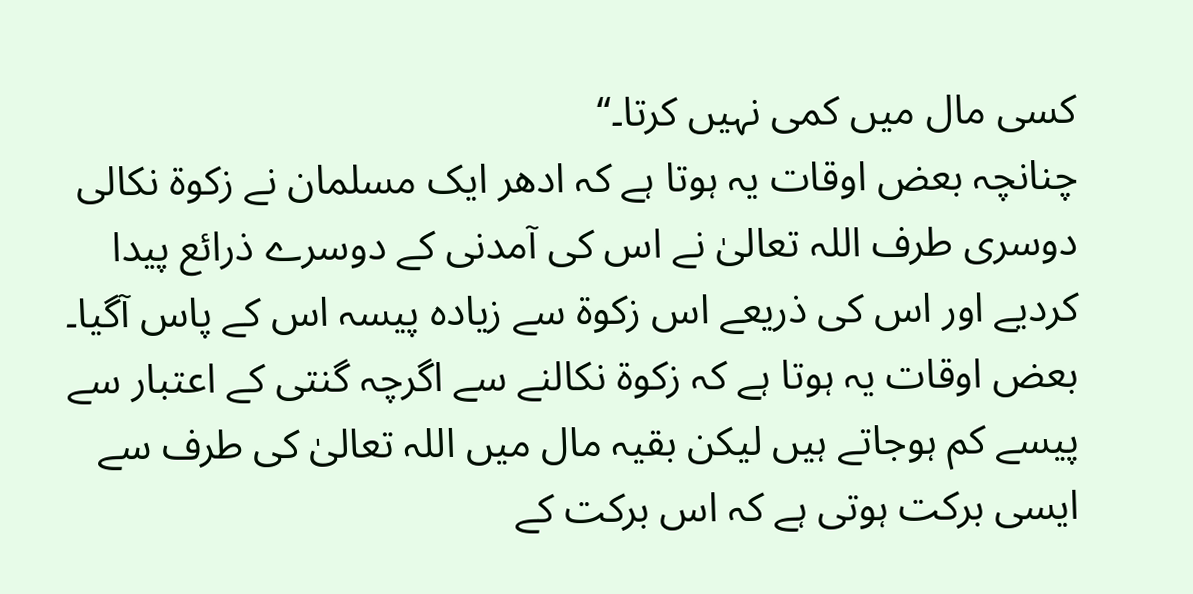کسی مال میں کمی نہیں کرتا۔‘‘
چنانچہ بعض اوقات یہ ہوتا ہے کہ ادھر ایک مسلمان نے زکوۃ نکالی دوسری طرف اللہ تعالیٰ نے اس کی آمدنی کے دوسرے ذرائع پیدا کردیے اور اس کی ذریعے اس زکوۃ سے زیادہ پیسہ اس کے پاس آگیا۔ بعض اوقات یہ ہوتا ہے کہ زکوۃ نکالنے سے اگرچہ گنتی کے اعتبار سے پیسے کم ہوجاتے ہیں لیکن بقیہ مال میں اللہ تعالیٰ کی طرف سے ایسی برکت ہوتی ہے کہ اس برکت کے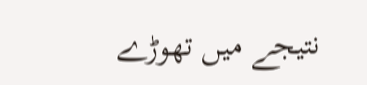نتیجے میں تھوڑے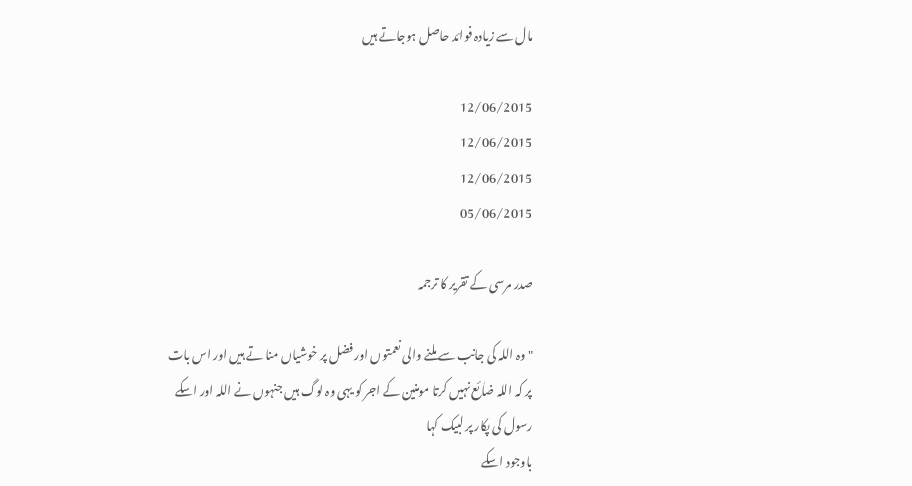مال سے زیادہ فوائد حاصل ہوجاتے ہیں

12/06/2015
12/06/2015
12/06/2015
05/06/2015

صدر مرسی کے تقریر کا ترجمہ

" وہ اللہ کی جانب سے ملنے والی نعمتوں اور فضل پر خوشیاں منا تے ہیں اور اس بات پر کہ اللہ ضاٰئع نہیں کرتا مومنین کے اجر کو یہی وہ لوگ ہیں جنہوں نے اللہ اور اسکے رسول کی پکار پر لبیک کہا
باوجود اسکے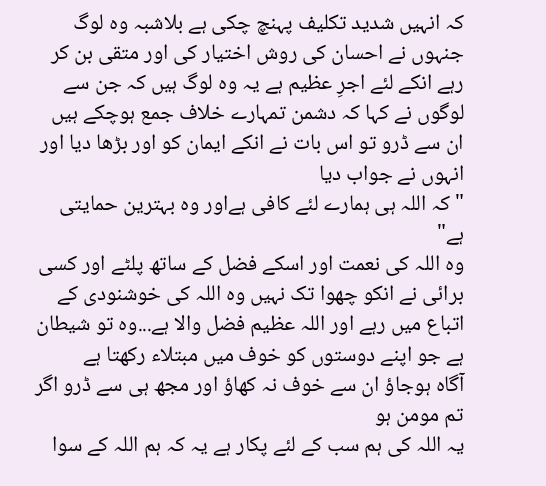کہ انہیں شدید تکلیف پہنچ چکی ہے بلاشبہ وہ لوگ جنہوں نے احسان کی روش اختیار کی اور متقی بن کر رہے انکے لئے اجرِ عظیم ہے یہ وہ لوگ ہیں کہ جن سے لوگوں نے کہا کہ دشمن تمہارے خلاف جمع ہوچکے ہیں ان سے ڈرو تو اس بات نے انکے ایمان کو اور بڑھا دیا اور انہوں نے جواب دیا
"کہ اللہ ہی ہمارے لئے کافی ہےاور وہ بہترین حمایتی ہے"
وہ اللہ کی نعمت اور اسکے فضل کے ساتھ پلٹے اور کسی برائی نے انکو چھوا تک نہیں وہ اللہ کی خوشنودی کے اتباع میں رہے اور اللہ عظیم فضل والا ہے...وہ تو شیطان ہے جو اپنے دوستوں کو خوف میں مبتلاء رکھتا ہے
آگاہ ہوجاؤ ان سے خوف نہ کھاؤ اور مجھ ہی سے ڈرو اگر تم مومن ہو
یہ اللہ کی ہم سب کے لئے پکار ہے یہ کہ ہم اللہ کے سوا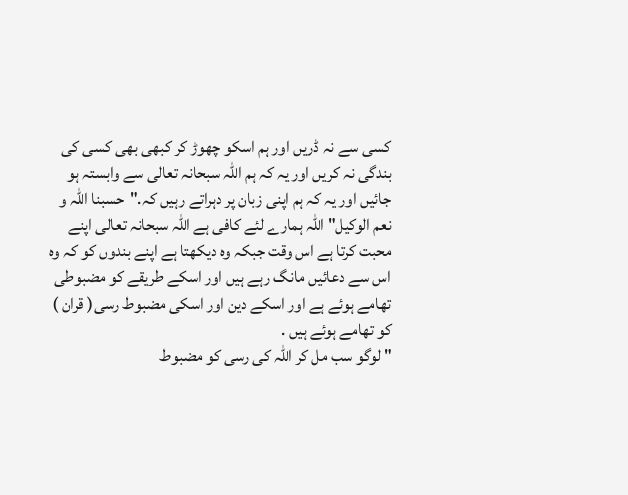کسی سے نہ ڈریں اور ہم اسکو چھوڑ کر کبھی بھی کسی کی بندگی نہ کریں اور یہ کہ ہم اللہ سبحانہ تعالی سے وابستہ ہو جائیں اور یہ کہ ہم اپنی زبان پر دہراتے رہیں کہ."حسبنا اللہ و نعم الوکیل" اللہ ہمارے لئے کافی ہے اللہ سبحانہ تعالی اپنے محبت کرتا ہے اس وقت جبکہ وہ دیکھتا ہے اپنے بندوں کو کہ وہ اس سے دعائیں مانگ رہے ہیں اور اسکے طریقے کو مضبوطی تھامے ہوئے ہے اور اسکے دین اور اسکی مضبوط رسی( قران ) کو تھامے ہوئے ہیں .
" لوگو سب مل کر اللہ کی رسی کو مضبوط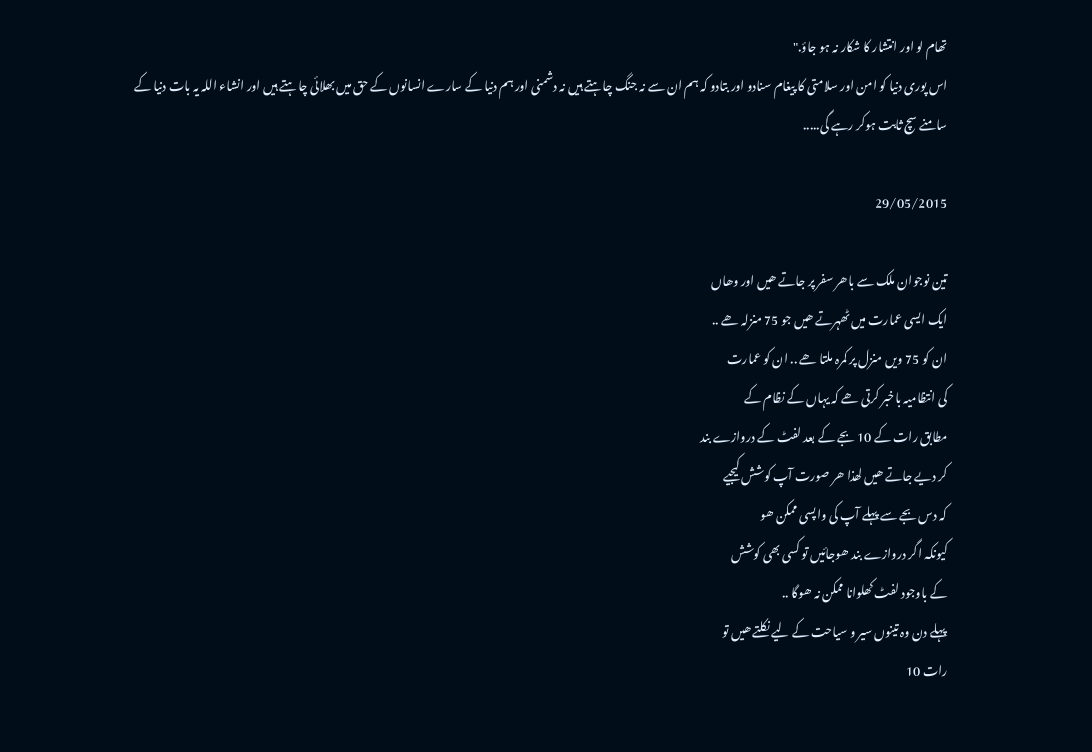تھام لو اور انتشار کا شکار نہ ہو جاؤ."
اس پوری دنیا کو امن اور سلامتی کا پیغام سنادو اور بتادو کہ ہم ان سے نہ جنگ چاہتے ہیں نہ دشمنی اور ہم دنیا کے سارے انسانوں کے حق میں بھلائی چاہتے ہیں اور انشاء اللہ یہ بات دنیا کے سامنے سچ ثابت ہوکر رہے گی.....

29/05/2015

تین نوجوان ملک سے باھر سفر پر جاتے ھیں اور وھاں
ایک ایسی عمارت میں ٹھہرتے ھیں جو 75 منزلہ ھے ..
ان کو 75 ویں منزل پر کمرہ ملتا ھے .. ان کو عمارت
کی انتظامیہ باخبر کرتی ھے کہ یہاں کے نظام کے
مطابق رات کے 10 بجے کے بعد لفٹ کے دروازے بند
کر دیے جاتے ھیں لھذا ھر صورت آپ کوشش کیجیے
کہ دس بجے سے پہلے آپ کی واپسی ممکن ھو
کیونکہ اگر دروازے بند ھوجائیں تو کسی بھی کوشش
کے باوجود لفٹ کھلوانا ممکن نہ ھوگا ..
پہلے دن وہ تینوں سیر و سیاحت کے لیے نکلتے ھیں تو
رات 10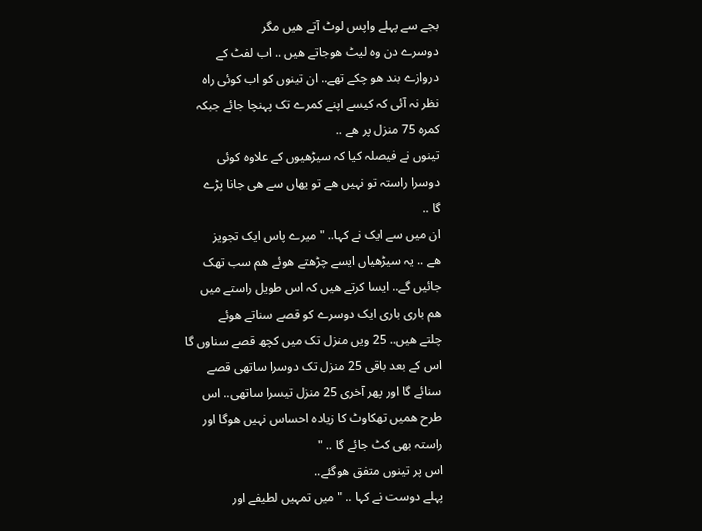بجے سے پہلے واپس لوٹ آتے ھیں مگر
دوسرے دن وہ لیٹ ھوجاتے ھیں .. اب لفٹ کے
دروازے بند ھو چکے تھے.. ان تینوں کو اب کوئی راہ
نظر نہ آئی کہ کیسے اپنے کمرے تک پہنچا جائے جبکہ
کمرہ 75 منزل پر ھے ..
تینوں نے فیصلہ کیا کہ سیڑھیوں کے علاوہ کوئی
دوسرا راستہ تو نہیں ھے تو یھاں سے ھی جانا پڑے
گا ..
ان میں سے ایک نے کہا.. " میرے پاس ایک تجویز
ھے .. یہ سیڑھیاں ایسے چڑھتے ھوئے ھم سب تھک
جائیں گے.. ایسا کرتے ھیں کہ اس طویل راستے میں
ھم باری باری ایک دوسرے کو قصے سناتے ھوئے
چلتے ھیں.. 25 ویں منزل تک میں کچھ قصے سناوں گا
اس کے بعد باقی 25 منزل تک دوسرا ساتھی قصے
سنائے گا اور پھر آخری 25 منزل تیسرا ساتھی.. اس
طرح ھمیں تھکاوٹ کا زیادہ احساس نہیں ھوگا اور
راستہ بھی کٹ جائے گا .. "
اس پر تینوں متفق ھوگئے..
پہلے دوست نے کہا .. " میں تمہیں لطیفے اور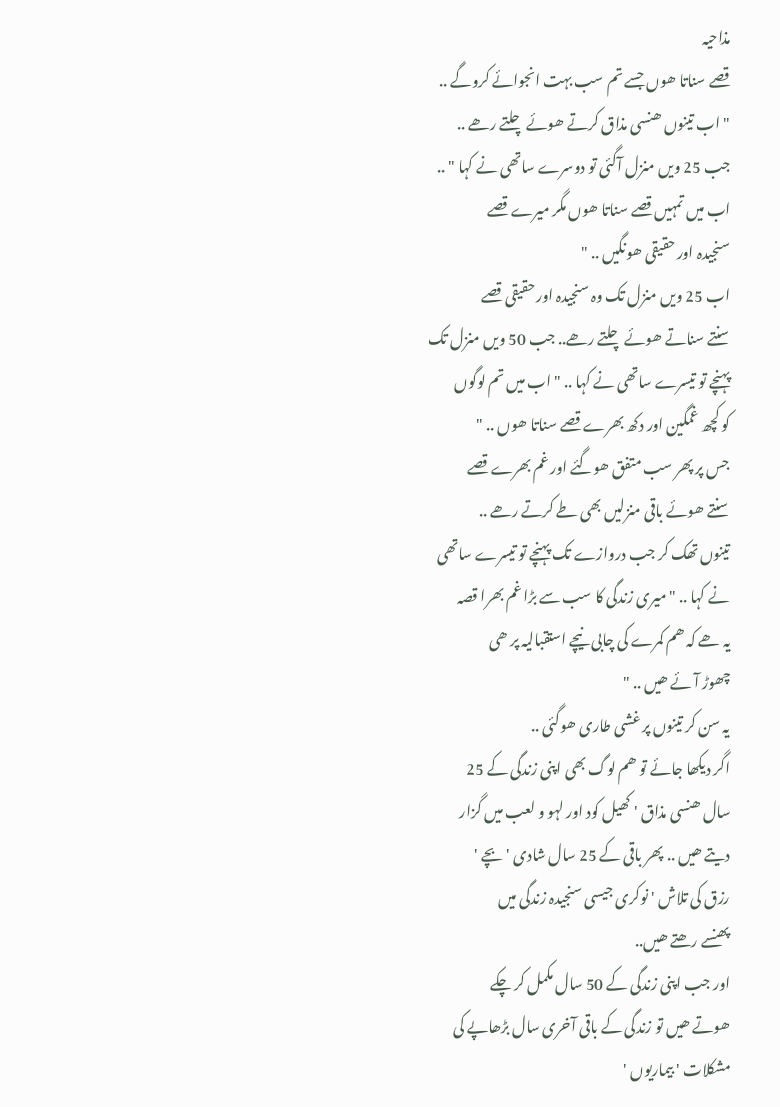مذاحیہ
قصے سناتا ھوں جسے تم سب بہت انجوائے کروگے ..
" اب تینوں ھنسی مذاق کرتے ھوئے چلتے رھے ..
جب 25 ویں منزل آگئی تو دوسرے ساتھی نے کہا " ..
اب میں تمہیں قصے سناتا ھوں مگر میرے قصے
سنجیدہ اور حقیقی ھونگیں .. "
اب 25 ویں منزل تک وہ سنجیدہ اور حقیقی قصے
سنتے سناتے ھوئے چلتے رھے.. جب 50 ویں منزل تک
پہنچے تو تیسرے ساتھی نے کہا .. " اب میں تم لوگوں
کو کچھ غمگین اور دکھ بھرے قصے سناتا ھوں .. "
جس پر پھر سب متفق ھوگئے اور غم بھرے قصے
سنتے ھوئے باقی منزلیں بھی طے کرتے رھے ..
تینوں تھک کر جب دروازے تک پہنچے تو تیسرے ساتھی
نے کہا .. " میری زندگی کا سب سے بڑا غم بھرا قصہ
یہ ھے کہ ھم کمرے کی چابی نیچے استقبالیہ پر ھی
چھوڑ آئے ھیں .. "
یہ سن کر تینوں پر غشی طاری ھوگئی ..
اگر دیکھا جائے تو ھم لوگ بھی اپنی زندگی کے 25
سال ھنسی مذاق ' کھیل کود اور لہو و لعب میں گزار
دیتے ھیں .. پھر باقی کے 25 سال شادی ' بچے '
رزق کی تلاش ' نوکری جیسی سنجیدہ زندگی میں
پھنسے رھتے ھیں..
اور جب اپنی زندگی کے 50 سال مکمل کر چکے
ھوتے ھیں تو زندگی کے باقی آخری سال بڑھاپے کی
مشکلات ' بیماریوں '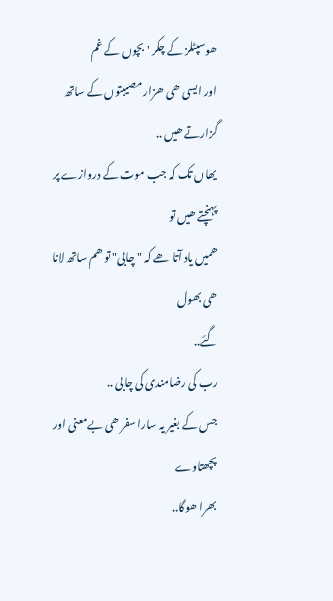ھوسپٹلز کے چکر ' بچوں کے غم
اور ایسی ھی ھزار مصیبتوں کے ساتھ گزارتے ھیں ..
یھاں تک کہ جب موت کے دروازے پر پہنچتے ھیں تو
ھمیں یاد آتا ھے کہ " چابی" تو ھم ساتھ لانا ھی بھول
گئے..
رب کی رضامندی کی چابی ..
جس کے بغیر یہ سارا سفر ھی بےمعنی اور پچھتاوے
بھرا ھوگا..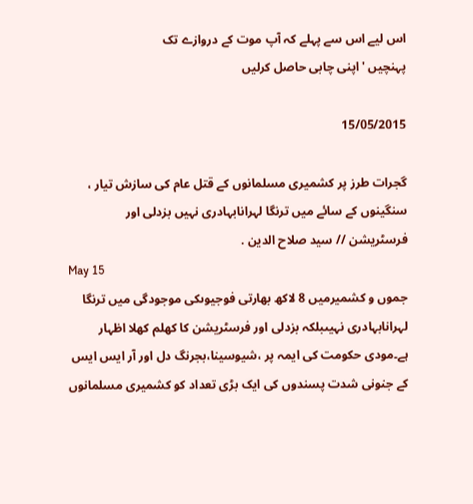اس لیے اس سے پہلے کہ آپ موت کے دروازے تک
پہنچیں ' اپنی چابی حاصل کرلیں

15/05/2015

گجرات طرز پر کشمیری مسلمانوں کے قتل عام کی سازش تیار ، سنگینوں کے سائے میں ترنگا لہرانابہادری نہیں بزدلی اور فرسٹریشن // سید صلاح الدین .
May 15
جموں و کشمیرمیں 8 لاکھ بھارتی فوجیوںکی موجودگی میں ترنگا لہرانابہادری نہیںبلکہ بزدلی اور فرسٹریشن کا کھلم کھلا اظہار ہے۔مودی حکومت کی ایمہ پر ،شیوسینا،بجرنگ دل اور آر ایس ایس کے جنونی شدت پسندوں کی ایک بڑی تعداد کو کشمیری مسلمانوں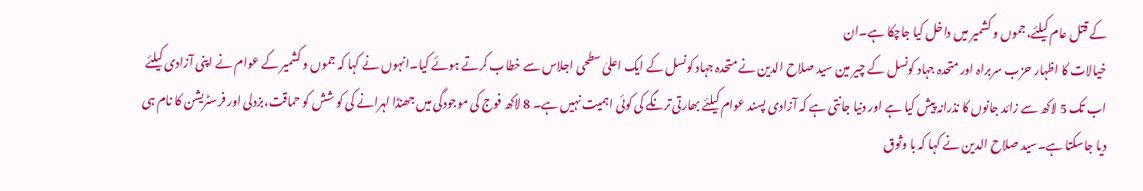کے قتل عام کیلئے،جموں و کشمیر میں داخل کیا جاچکا ہے۔ان
خیالات کا اظہار حزب سربراہ اور متحدہ جہاد کونسل کے چیر مین سید صلاح الدین نے متحدہ جہاد کونسل کے ایک اعلیٰ سطحی اجلاس سے خطاب کرتے ہوئے کیا۔انہوں نے کہا کہ جموں و کشمیر کے عوام نے اپنی آزادی کیلئے اب تک 5 لاکھ سے زائد جانوں کا نذرانہ پیش کیا ہے اور دنیا جانتی ہے کہ آزادی پسند عوام کیلئے بھارتی ترنگے کی کوئی اہمیت نہیں ہے۔ 8 لاکھ فوج کی موجودگی میں جھنڈا لہرانے کی کو شش کو حماقت،بزدلی اور فرسٹریشن کا نام ہی دیا جاسکتا ہے۔سید صلاح الدین نے کہا کہ با وثوق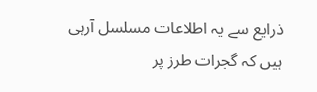ذرایع سے یہ اطلاعات مسلسل آرہی ہیں کہ گجرات طرز پر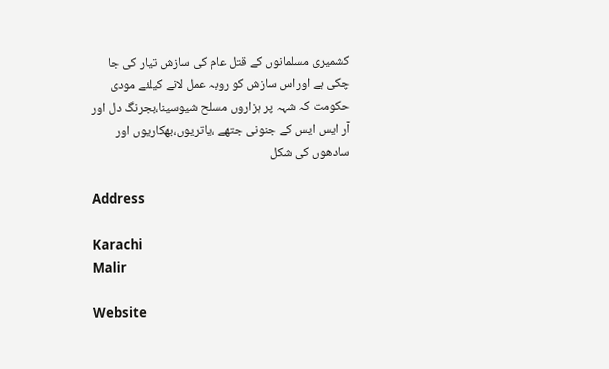کشمیری مسلمانوں کے قتل عام کی سازش تیار کی جا چکی ہے اوراس سازش کو روبہ عمل لانے کیلئے مودی حکومت کہ شہہ پر ہزاروں مسلح شیوسینا،بجرنگ دل اور آر ایس ایس کے جنونی جتھے ،یاتریوں،بھکاریوں اور سادھوں کی شکل

Address

Karachi
Malir

Website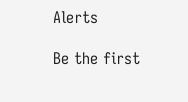Alerts

Be the first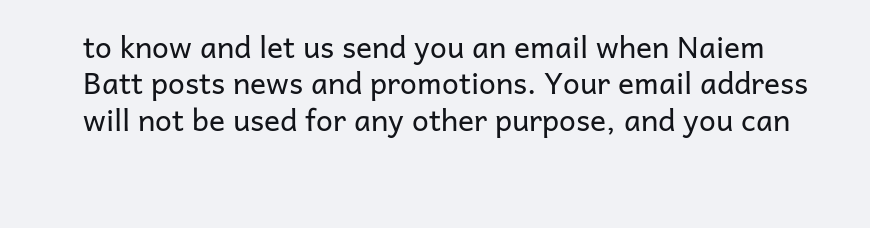to know and let us send you an email when Naiem Batt posts news and promotions. Your email address will not be used for any other purpose, and you can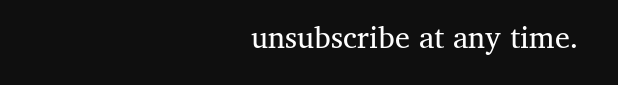unsubscribe at any time.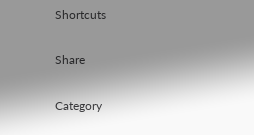Shortcuts

Share

Category